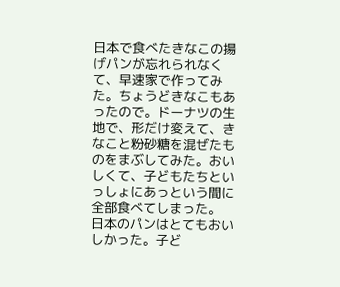日本で食べたきなこの揚げパンが忘れられなくて、早速家で作ってみた。ちょうどきなこもあったので。ドーナツの生地で、形だけ変えて、きなこと粉砂糖を混ぜたものをまぶしてみた。おいしくて、子どもたちといっしょにあっという間に全部食べてしまった。
日本のパンはとてもおいしかった。子ど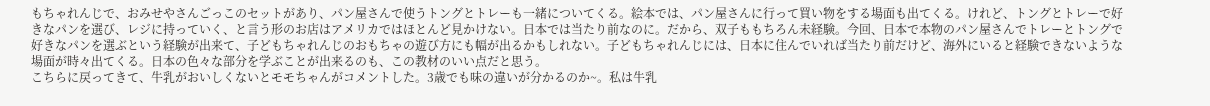もちゃれんじで、おみせやさんごっこのセットがあり、パン屋さんで使うトングとトレーも一緒についてくる。絵本では、パン屋さんに行って買い物をする場面も出てくる。けれど、トングとトレーで好きなパンを選び、レジに持っていく、と言う形のお店はアメリカではほとんど見かけない。日本では当たり前なのに。だから、双子ももちろん未経験。今回、日本で本物のパン屋さんでトレーとトングで好きなパンを選ぶという経験が出来て、子どもちゃれんじのおもちゃの遊び方にも幅が出るかもしれない。子どもちゃれんじには、日本に住んでいれば当たり前だけど、海外にいると経験できないような場面が時々出てくる。日本の色々な部分を学ぶことが出来るのも、この教材のいい点だと思う。
こちらに戻ってきて、牛乳がおいしくないとモモちゃんがコメントした。3歳でも味の違いが分かるのか~。私は牛乳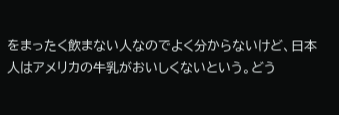をまったく飲まない人なのでよく分からないけど、日本人はアメリカの牛乳がおいしくないという。どう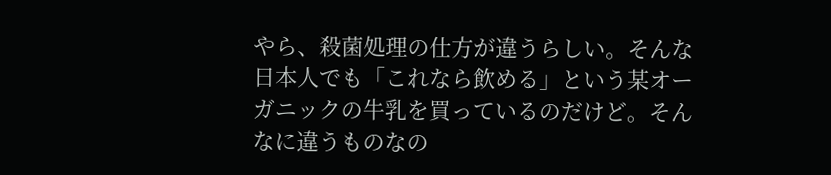やら、殺菌処理の仕方が違うらしい。そんな日本人でも「これなら飲める」という某オーガニックの牛乳を買っているのだけど。そんなに違うものなの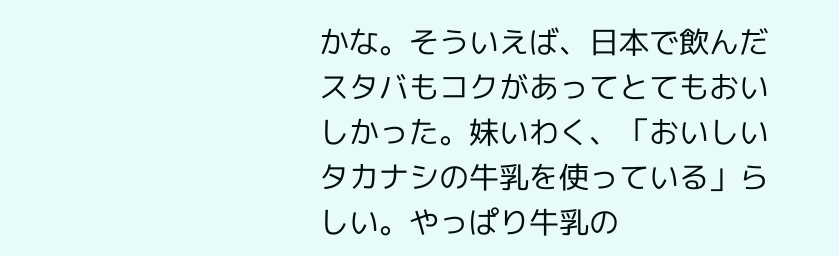かな。そういえば、日本で飲んだスタバもコクがあってとてもおいしかった。妹いわく、「おいしいタカナシの牛乳を使っている」らしい。やっぱり牛乳の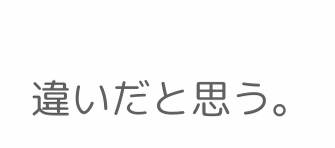違いだと思う。